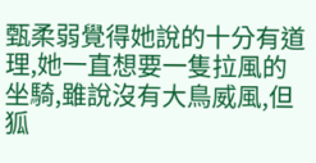甄柔弱覺得她說的十分有道理,她一直想要一隻拉風的坐騎,雖說沒有大鳥威風,但狐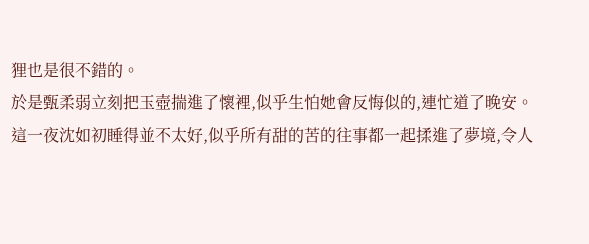狸也是很不錯的。
於是甄柔弱立刻把玉壺揣進了懷裡,似乎生怕她會反悔似的,連忙道了晚安。
這一夜沈如初睡得並不太好,似乎所有甜的苦的往事都一起揉進了夢境,令人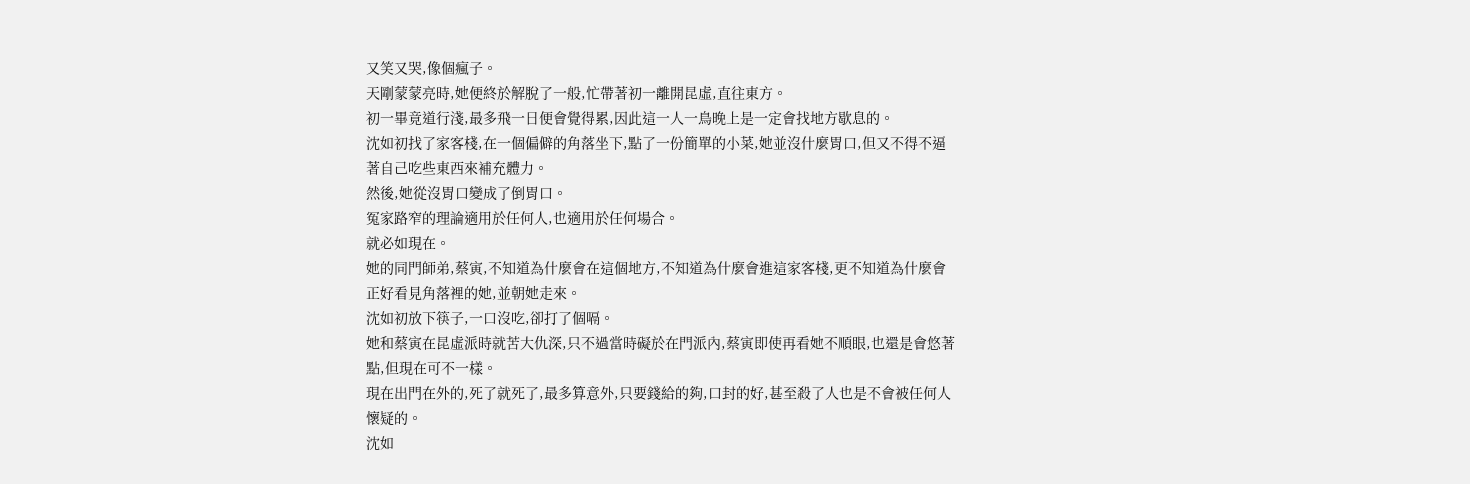又笑又哭,像個瘋子。
天剛蒙蒙亮時,她便終於解脫了一般,忙帶著初一離開昆虛,直往東方。
初一畢竟道行淺,最多飛一日便會覺得累,因此這一人一鳥晚上是一定會找地方歇息的。
沈如初找了家客棧,在一個偏僻的角落坐下,點了一份簡單的小菜,她並沒什麼胃口,但又不得不逼著自己吃些東西來補充體力。
然後,她從沒胃口變成了倒胃口。
冤家路窄的理論適用於任何人,也適用於任何場合。
就必如現在。
她的同門師弟,蔡寅,不知道為什麼會在這個地方,不知道為什麼會進這家客棧,更不知道為什麼會正好看見角落裡的她,並朝她走來。
沈如初放下筷子,一口沒吃,卻打了個嗝。
她和蔡寅在昆虛派時就苦大仇深,只不過當時礙於在門派內,蔡寅即使再看她不順眼,也還是會悠著點,但現在可不一樣。
現在出門在外的,死了就死了,最多算意外,只要錢給的夠,口封的好,甚至殺了人也是不會被任何人懷疑的。
沈如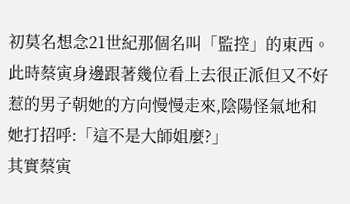初莫名想念21世紀那個名叫「監控」的東西。
此時蔡寅身邊跟著幾位看上去很正派但又不好惹的男子朝她的方向慢慢走來,陰陽怪氣地和她打招呼:「這不是大師姐麼?」
其實蔡寅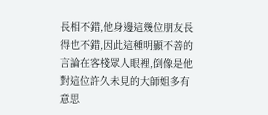長相不錯,他身邊這幾位朋友長得也不錯,因此這種明顯不善的言論在客棧眾人眼裡,倒像是他對這位許久未見的大師姐多有意思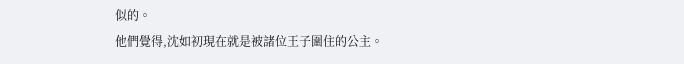似的。
他們覺得,沈如初現在就是被諸位王子圍住的公主。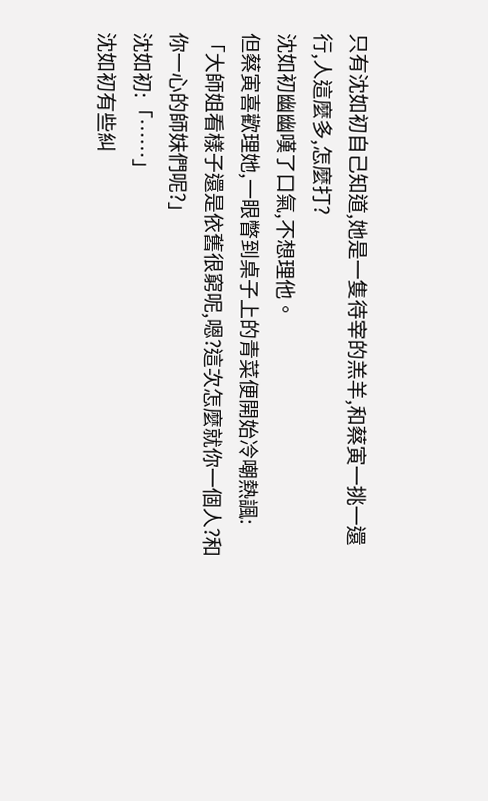只有沈如初自己知道,她是一隻待宰的羔羊,和蔡寅一挑一還行,人這麼多,怎麼打?
沈如初幽幽嘆了口氣,不想理他。
但蔡寅喜歡理她,一眼瞥到桌子上的青菜便開始冷嘲熱諷:「大師姐看樣子還是依舊很窮呢,嗯?這次怎麼就你一個人?和你一心的師妹們呢?」
沈如初:「……」
沈如初有些糾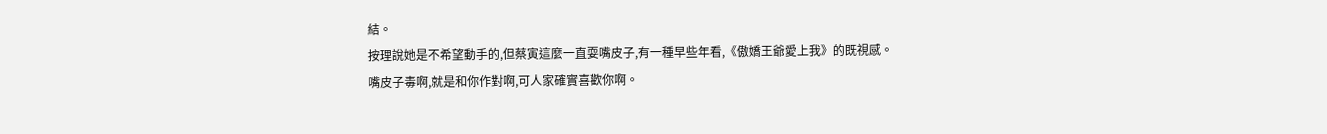結。
按理說她是不希望動手的,但蔡寅這麼一直耍嘴皮子,有一種早些年看,《傲嬌王爺愛上我》的既視感。
嘴皮子毒啊,就是和你作對啊,可人家確實喜歡你啊。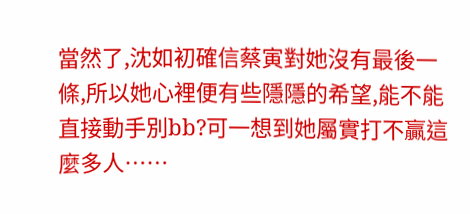當然了,沈如初確信蔡寅對她沒有最後一條,所以她心裡便有些隱隱的希望,能不能直接動手別bb?可一想到她屬實打不贏這麼多人……